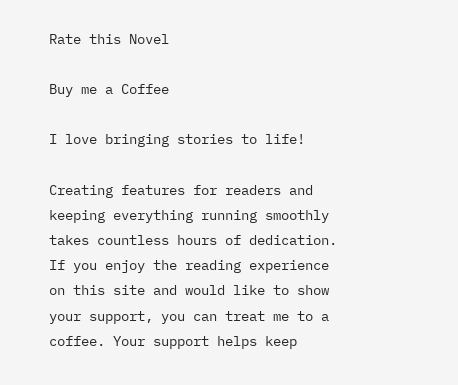Rate this Novel

Buy me a Coffee

I love bringing stories to life!

Creating features for readers and keeping everything running smoothly takes countless hours of dedication. If you enjoy the reading experience on this site and would like to show your support, you can treat me to a coffee. Your support helps keep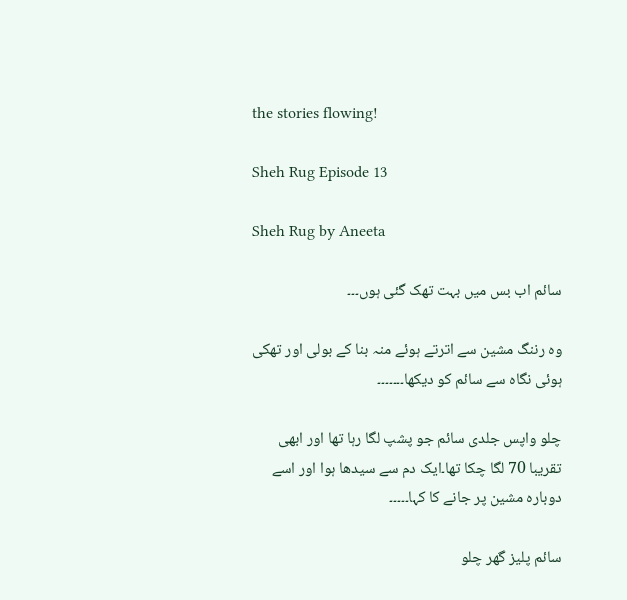the stories flowing!

Sheh Rug Episode 13

Sheh Rug by Aneeta

سائم اب بس میں بہت تھک گئی ہوں۔۔۔

وہ رننگ مشین سے اترتے ہوئے منہ بنا کے بولی اور تھکی ہوئی نگاہ سے سائم کو دیکھا۔۔۔۔۔۔۔

چلو واپس جلدی سائم جو پشپ لگا رہا تھا اور ابھی تقریبا 70 لگا چکا تھا۔ایک دم سے سیدھا ہوا اور اسے دوبارہ مشین پر جانے کا کہا۔۔۔۔۔

سائم پلیز گھر چلو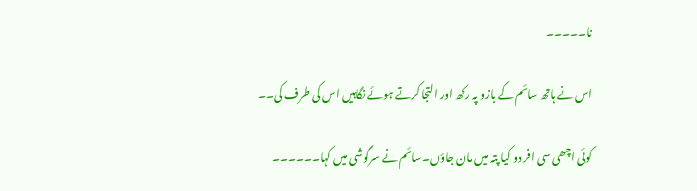نا۔۔۔۔۔

اس نے ہاتھ سائم کے بازو پہ رکھ اور التجا کرتے ہوئے نگاہیں اس کی طرف کی۔۔

کوئی اچھی سی افر دو کیا پتہ میں مان جاؤں۔سائم نے سرگوشی میں کہا۔۔۔۔۔۔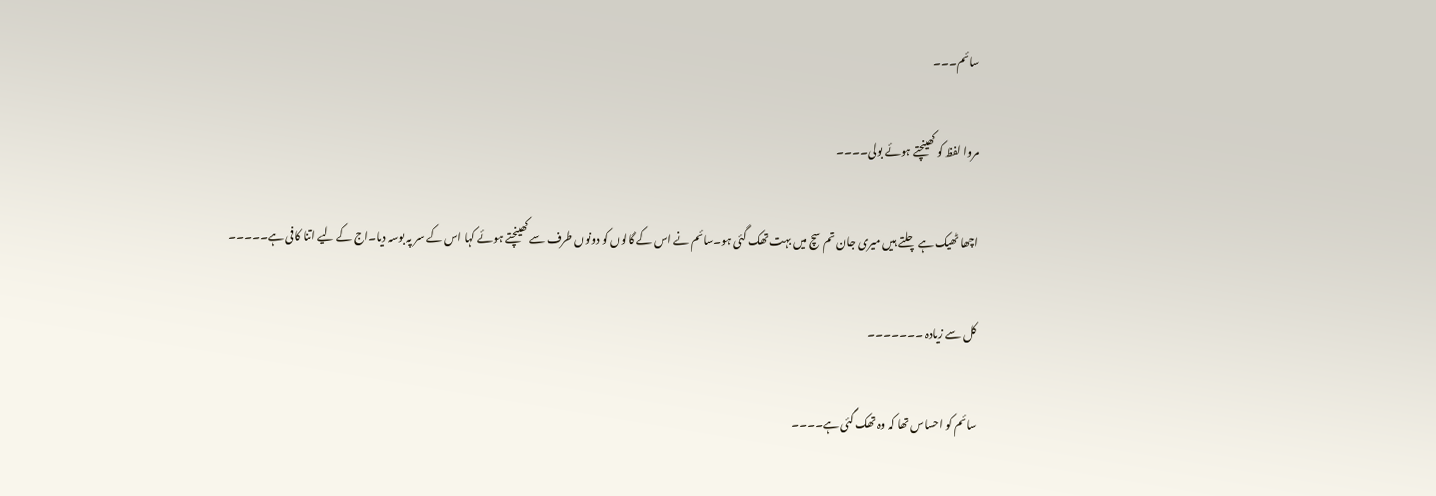سائم۔۔۔

مروا لفظ کو کھینچتے ہوئے بولی۔۔۔۔

اچھا ٹھیک ہے چلتے ہیں میری جان تم سچ میں بہت تھک گئی ہو۔سائم نے اس کے گالوں کو دونوں طرف سے کھینچتے ہوئے کہا اس کے سر پہ بوسہ دیا۔اج کے لیے اتنا کافی ہے۔۔۔۔۔

کل سے زیادہ ۔۔۔۔۔۔۔

سائم کو احساس تھا کہ وہ تھک گئی ہے۔۔۔۔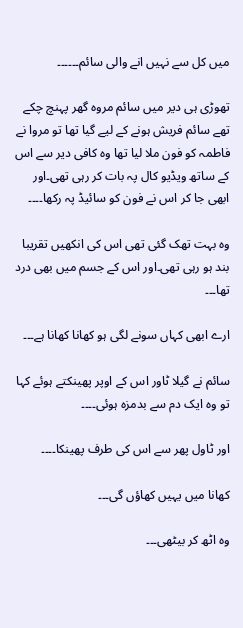میں کل سے نہیں انے والی سائم۔۔۔۔۔۔

تھوڑی ہی دیر میں سائم مروہ گھر پہنچ چکے تھے سائم فریش ہونے کے لیے گیا تھا تو مروا نے فاطمہ کو فون ملا لیا تھا وہ کافی دیر سے اس کے ساتھ ویڈیو کال پہ بات کر رہی تھی۔اور ابھی جا کر اس نے فون کو سائیڈ پہ رکھا۔۔۔۔

وہ بہت تھک گئی تھی اس کی انکھیں تقریبا بند ہو رہی تھی۔اور اس کے جسم میں بھی درد تھا۔۔۔

ارے ابھی کہاں سونے لگی ہو کھانا کھانا ہے۔۔۔

سائم نے گیلا ٹاور اس کے اوپر پھینکتے ہوئے کہا تو وہ ایک دم سے بدمزہ ہوئی۔۔۔۔

اور ٹاول پھر سے اس کی طرف پھینکا۔۔۔۔

کھانا میں یہیں کھاؤں گی۔۔۔

وہ اٹھ کر بیٹھی۔۔۔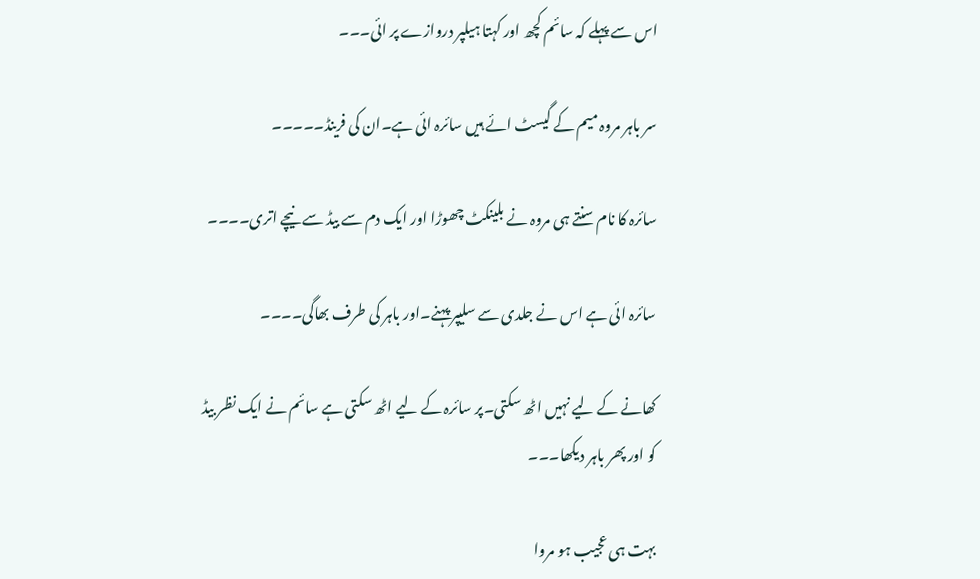اس سے پہلے کہ سائم کچھ اور کہتا ہیلپر دروازے پر ائی۔۔۔

سر باہر مروہ میم کے گیسٹ ائے ہیں سائرہ ائی ہے۔ان کی فرینڈ۔۔۔۔۔

سائرہ کا نام سنتے ہی مروہ نے بلینکٹ چھوڑا اور ایک دم سے بیڈ سے نیچے اتری۔۔۔۔

سائرہ ائی ہے اس نے جلدی سے سلیپر پہنے۔اور باہر کی طرف بھاگی۔۔۔۔

کھانے کے لیے نہیں اٹھ سکتی۔پر سائرہ کے لیے اٹھ سکتی ہے سائم نے ایک نظر بیڈ کو اور پھر باہر دیکھا۔۔۔

بہت ہی عجیب ہو مروا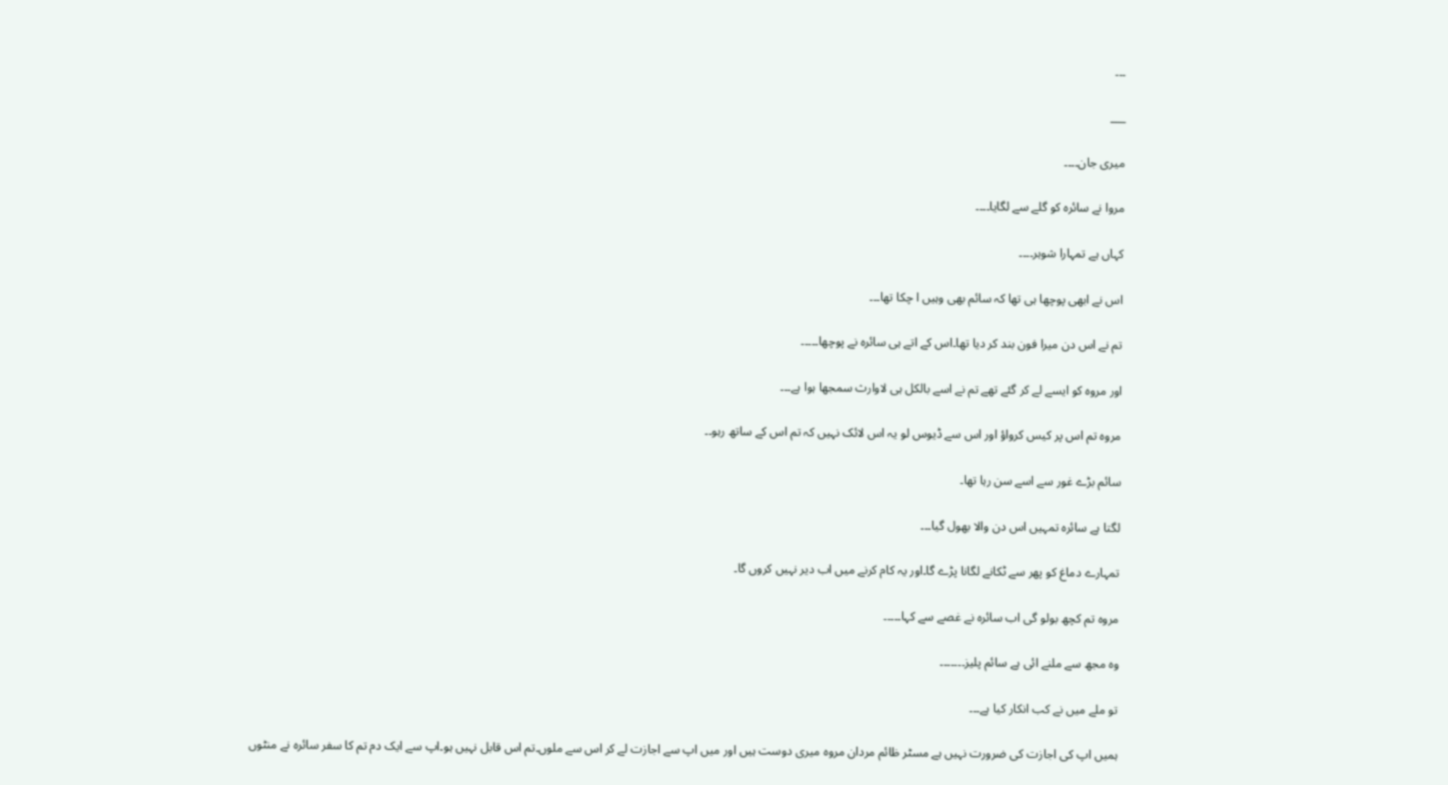۔۔۔

___

میری جان۔۔۔۔

مروا نے سائرہ کو گلے سے لگایا۔۔۔۔

کہاں ہے تمہارا شوہر۔۔۔۔

اس نے ابھی پوچھا ہی تھا کہ سائم بھی وہیں ا چکا تھا۔۔۔

تم نے اس دن میرا فون بند کر دیا تھا۔اس کے اتے ہی سائرہ نے پوچھا۔۔۔۔۔

اور مروہ کو ایسے لے کر گئے تھے تم نے اسے بالکل ہی لاوارث سمجھا ہوا ہے۔۔۔

مروہ تم اس پر کیس کرواؤ اور اس سے ڈیوس لو یہ اس لائک نہیں کہ تم اس کے ساتھ رہو۔۔

سائم بڑے غور سے اسے سن رہا تھا۔

لگتا ہے سائرہ تمہیں اس دن والا بھول گیا۔۔۔

تمہارے دماغ کو پھر سے ٹکانے لگانا پڑے گا۔اور یہ کام کرنے میں اب دیر نہیں کروں گا۔

مروہ تم کچھ بولو گی اب سائرہ نے غصے سے کہا۔۔۔۔۔

وہ مجھ سے ملنے ائی ہے سائم پلیز۔۔۔۔۔۔۔

تو ملے میں نے کب انکار کیا ہے۔۔۔

ہمیں اپ کی اجازت کی ضرورت نہیں ہے مسٹر ظائم مردان مروہ میری دوست ہیں اور میں اپ سے اجازت لے کر اس سے ملوں۔تم اس قابل نہیں ہو۔اپ سے ایک دم تم کا سفر سائرہ نے منٹوں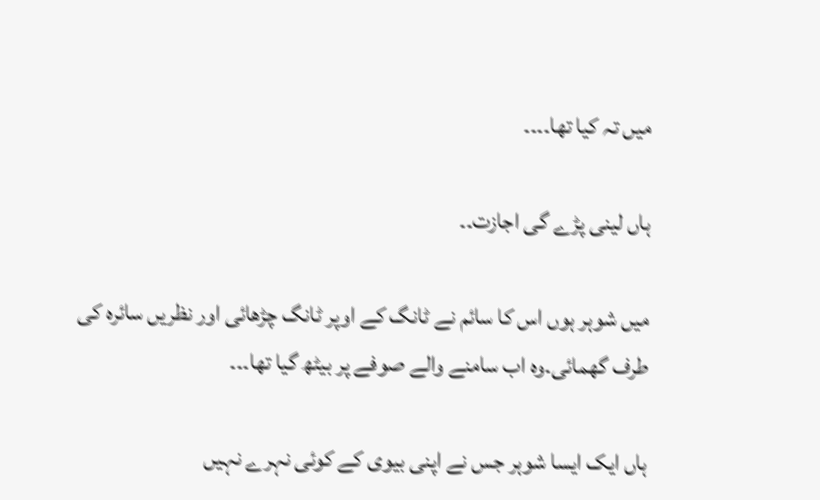میں تہ کیا تھا۔۔۔۔

ہاں لینی پڑے گی اجازت۔۔

میں شوہر ہوں اس کا سائم نے ٹانگ کے اوپر ٹانگ چڑھائی اور نظریں سائرہ کی طرف گھمائی۔وہ اب سامنے والے صوفے پر بیٹھ گیا تھا۔۔۔

ہاں ایک ایسا شوہر جس نے اپنی بیوی کے کوئی نہرے نہیں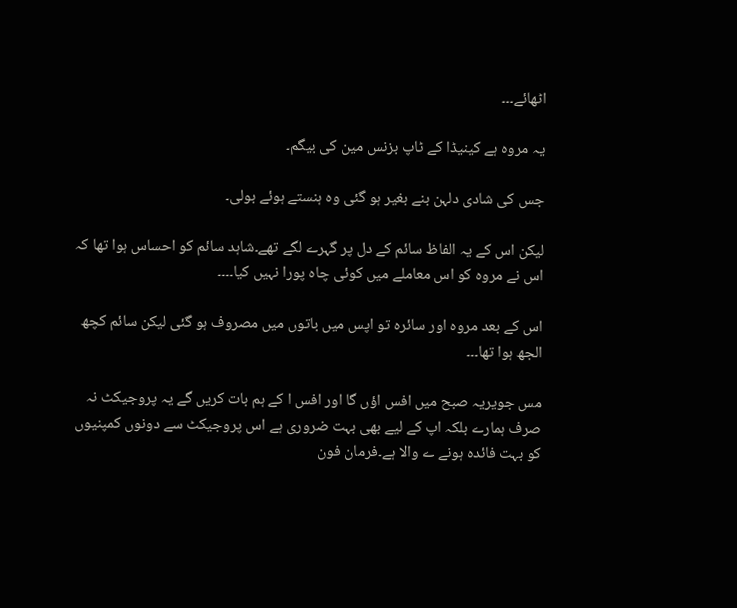اٹھائے۔۔۔

یہ مروہ ہے کینیڈا کے ٹاپ بزنس مین کی بیگم۔

جس کی شادی دلہن بنے بغیر ہو گئی وہ ہنستے ہوئے بولی۔

لیکن اس کے یہ الفاظ سائم کے دل پر گہرے لگے تھے۔شاہد سائم کو احساس ہوا تھا کہ اس نے مروہ کو اس معاملے میں کوئی چاہ پورا نہیں کیا۔۔۔۔

اس کے بعد مروہ اور سائرہ تو اپس میں باتوں میں مصروف ہو گئی لیکن سائم کچھ الجھ ہوا تھا۔۔۔

مس جویریہ صبح میں افس اؤں گا اور افس ا کے ہم بات کریں گے یہ پروجیکٹ نہ صرف ہمارے بلکہ اپ کے لیے بھی بہت ضروری ہے اس پروجیکٹ سے دونوں کمپنیوں کو بہت فائدہ ہونے ے والا ہے۔فرمان فون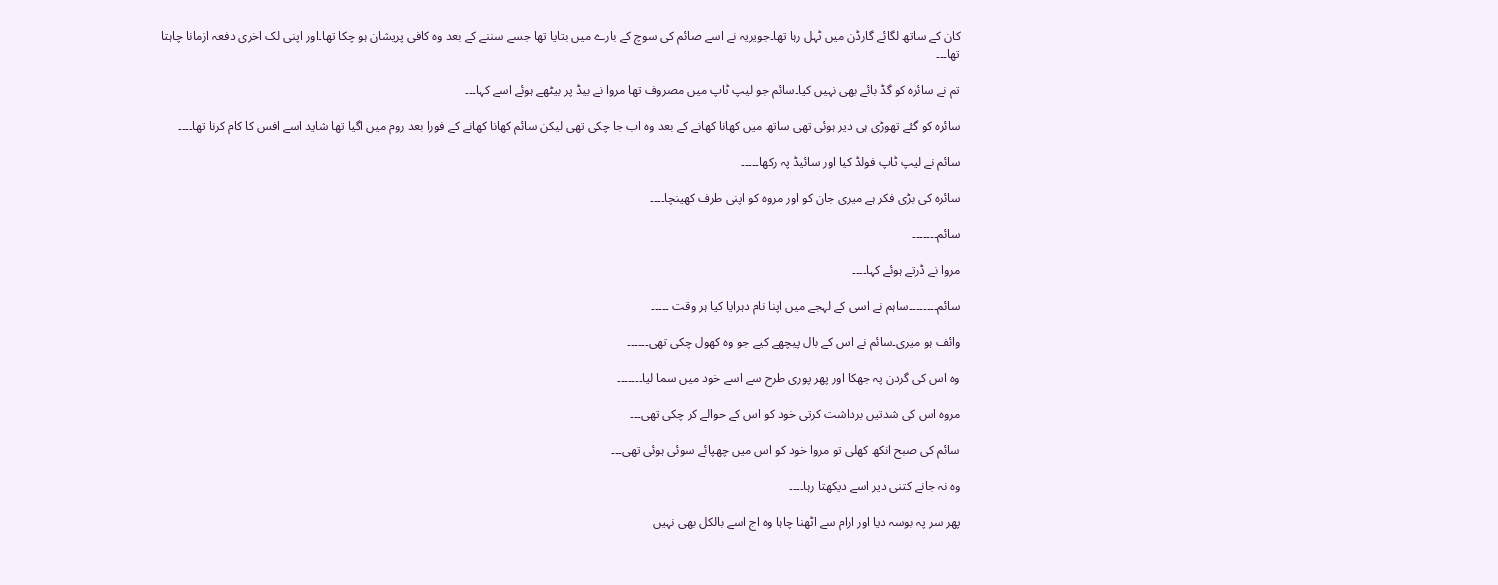کان کے ساتھ لگائے گارڈن میں ٹہل رہا تھا۔جویریہ نے اسے صائم کی سوچ کے بارے میں بتایا تھا جسے سننے کے بعد وہ کافی پریشان ہو چکا تھا۔اور اپنی لک اخری دفعہ ازمانا چاہتا تھا۔۔۔

تم نے سائرہ کو گڈ بائے بھی نہیں کیا۔سائم جو لیپ ٹاپ میں مصروف تھا مروا نے بیڈ پر بیٹھے ہوئے اسے کہا۔۔۔

سائرہ کو گئے تھوڑی ہی دیر ہوئی تھی ساتھ میں کھانا کھانے کے بعد وہ اب جا چکی تھی لیکن سائم کھانا کھانے کے فورا بعد روم میں اگیا تھا شاید اسے افس کا کام کرنا تھا۔۔۔۔

سائم نے لیپ ٹاپ فولڈ کیا اور سائیڈ پہ رکھا۔۔۔۔۔

سائرہ کی بڑی فکر ہے میری جان کو اور مروہ کو اپنی طرف کھینچا۔۔۔۔

سائم۔۔۔۔۔۔۔

مروا نے ڈرتے ہوئے کہا۔۔۔۔

سائم۔۔۔۔۔۔۔۔ساہم نے اسی کے لہجے میں اپنا نام دہرایا کیا ہر وقت ۔۔۔۔۔

وائف ہو میری۔سائم نے اس کے بال پیچھے کیے جو وہ کھول چکی تھی۔۔۔۔۔۔

وہ اس کی گردن پہ جھکا اور پھر پوری طرح سے اسے خود میں سما لیا۔۔۔۔۔۔۔

مروہ اس کی شدتیں برداشت کرتی خود کو اس کے حوالے کر چکی تھی۔۔۔

سائم کی صبح انکھ کھلی تو مروا خود کو اس میں چھپائے سوئی ہوئی تھی۔۔۔

وہ نہ جانے کتنی دیر اسے دیکھتا رہا۔۔۔۔

پھر سر پہ بوسہ دیا اور ارام سے اٹھنا چاہا وہ اج اسے بالکل بھی نہیں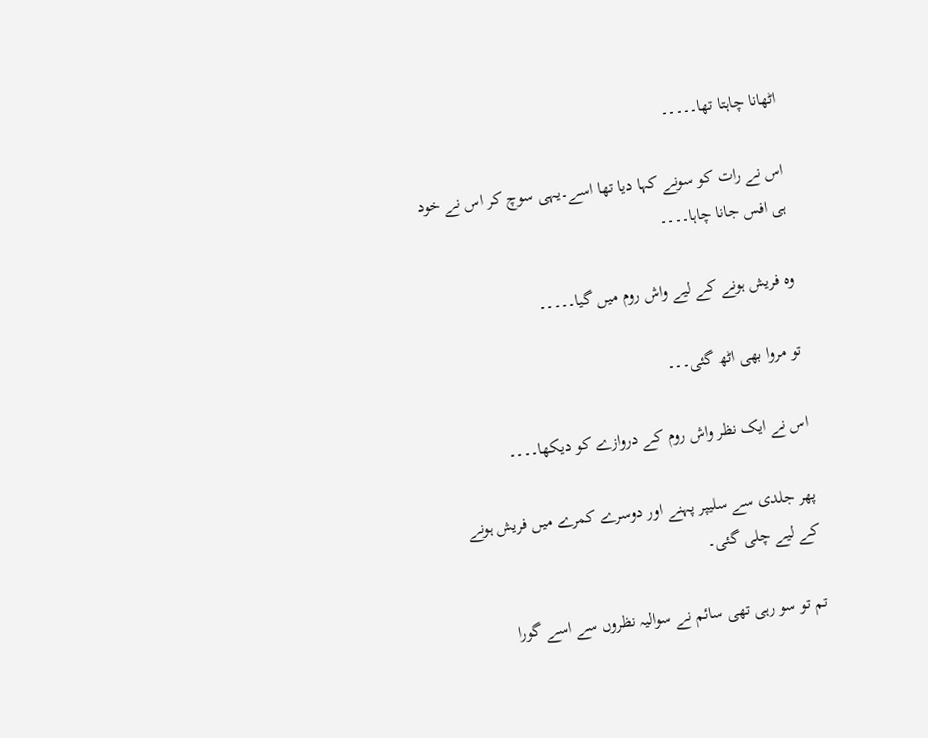اٹھانا چاہتا تھا۔۔۔۔۔

اس نے رات کو سونے کہا دیا تھا اسے۔یہی سوچ کر اس نے خود ہی افس جانا چاہا۔۔۔۔

وہ فریش ہونے کے لیے واش روم میں گیا۔۔۔۔۔

تو مروا بھی اٹھ گئی۔۔۔

اس نے ایک نظر واش روم کے دروازے کو دیکھا۔۔۔۔

پھر جلدی سے سلیپر پہنے اور دوسرے کمرے میں فریش ہونے کے لیے چلی گئی۔

تم تو سو رہی تھی سائم نے سوالیہ نظروں سے اسے گورا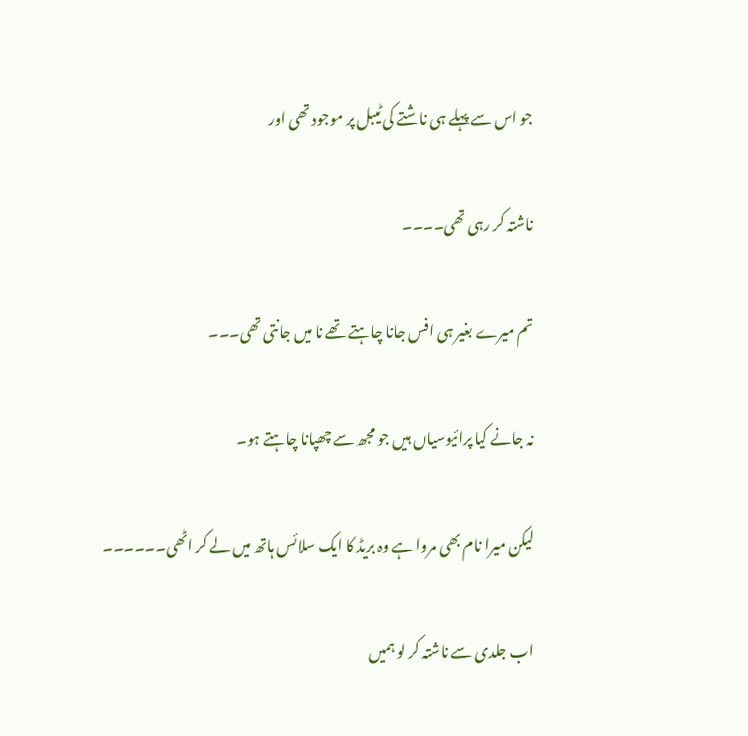جو اس سے پہلے ہی ناشتے کی ٹیبل پر موجود تھی اور

ناشتہ کر رہی تھی۔۔۔۔

تم میرے بغیر ہی افس جانا چاہتے تھے نا میں جانتی تھی۔۔۔

نہ جانے کیا پرائیوسیاں ہیں جو مجھ سے چھپانا چاہتے ہو۔

لیکن میرا نام بھی مروا ہے وہ بریڈ کا ایک سلائس ہاتھ میں لے کر اٹھی۔۔۔۔۔۔

اب جلدی سے ناشتہ کر لو ہمیں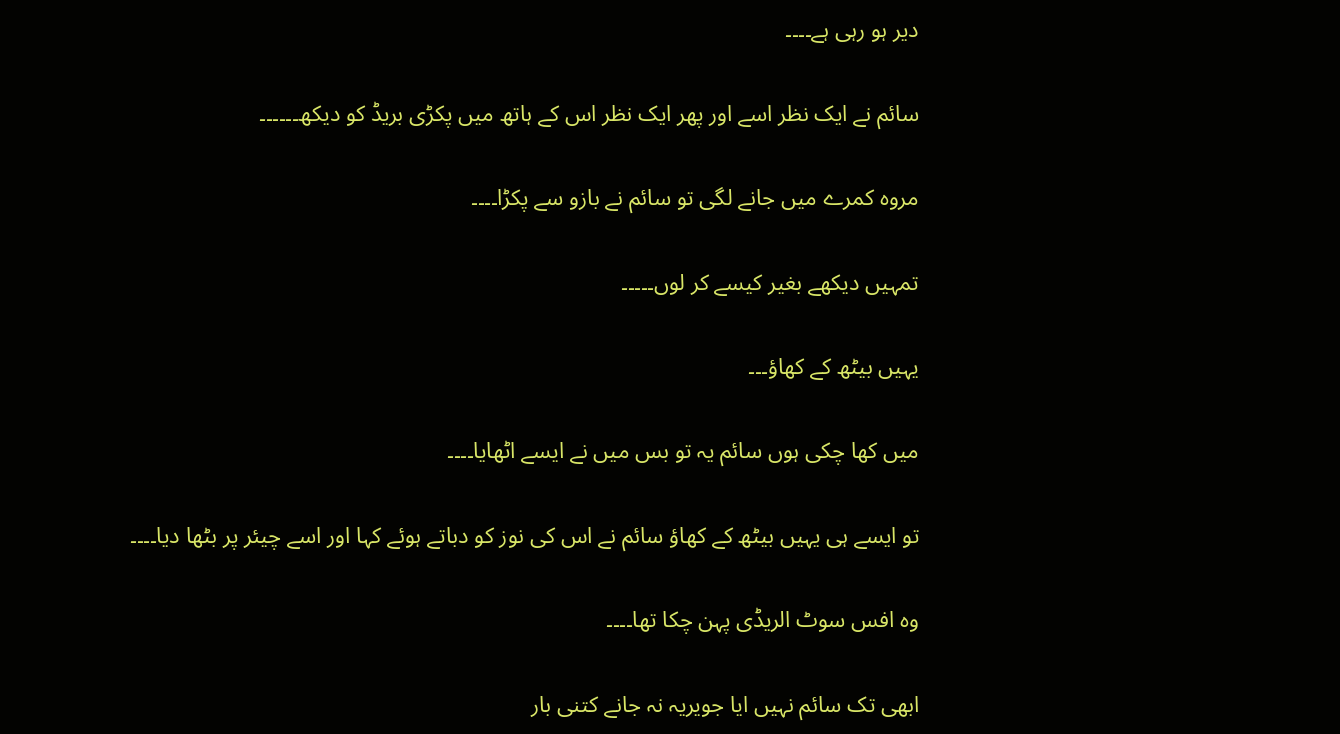دیر ہو رہی ہے۔۔۔۔

سائم نے ایک نظر اسے اور پھر ایک نظر اس کے ہاتھ میں پکڑی بریڈ کو دیکھ۔۔۔۔۔۔

مروہ کمرے میں جانے لگی تو سائم نے بازو سے پکڑا۔۔۔۔

تمہیں دیکھے بغیر کیسے کر لوں۔۔۔۔۔

یہیں بیٹھ کے کھاؤ۔۔۔

میں کھا چکی ہوں سائم یہ تو بس میں نے ایسے اٹھایا۔۔۔۔

تو ایسے ہی یہیں بیٹھ کے کھاؤ سائم نے اس کی نوز کو دباتے ہوئے کہا اور اسے چیئر پر بٹھا دیا۔۔۔۔

وہ افس سوٹ الریڈی پہن چکا تھا۔۔۔۔

ابھی تک سائم نہیں ایا جویریہ نہ جانے کتنی بار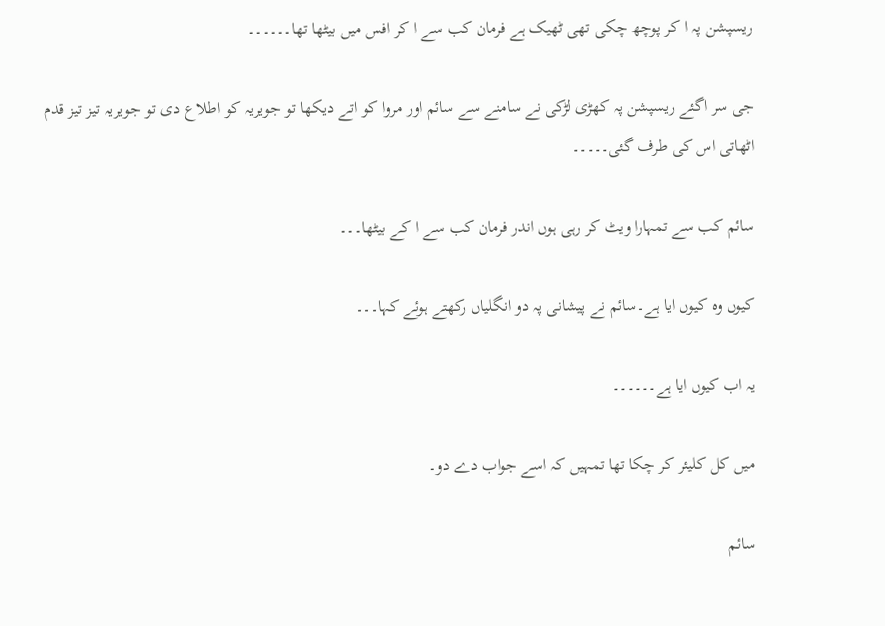ریسپشن پہ ا کر پوچھ چکی تھی ٹھیک ہے فرمان کب سے ا کر افس میں بیٹھا تھا۔۔۔۔۔۔

جی سر اگئے ریسپشن پہ کھڑی لڑکی نے سامنے سے سائم اور مروا کو اتے دیکھا تو جویریہ کو اطلاع دی تو جویریہ تیز تیز قدم اٹھاتی اس کی طرف گئی۔۔۔۔۔

سائم کب سے تمہارا ویٹ کر رہی ہوں اندر فرمان کب سے ا کے بیٹھا۔۔۔

کیوں وہ کیوں ایا ہے۔سائم نے پیشانی پہ دو انگلیاں رکھتے ہوئے کہا۔۔۔

یہ اب کیوں ایا ہے۔۔۔۔۔۔

میں کل کلیئر کر چکا تھا تمہیں کہ اسے جواب دے دو۔

سائم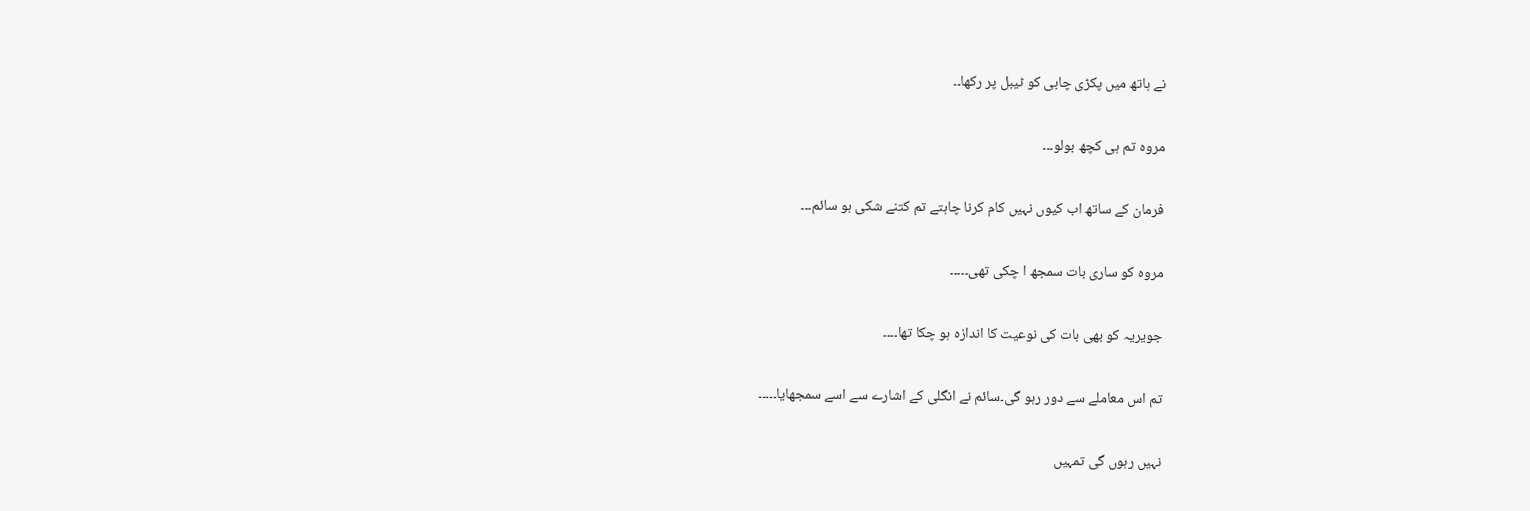نے ہاتھ میں پکڑی چابی کو ٹیبل پر رکھا۔۔

مروہ تم ہی کچھ بولو۔۔۔

فرمان کے ساتھ اب کیوں نہیں کام کرنا چاہتے تم کتنے شکی ہو سائم۔۔۔

مروہ کو ساری بات سمجھ ا چکی تھی۔۔۔۔۔

جویریہ کو بھی بات کی نوعیت کا اندازہ ہو چکا تھا۔۔۔۔

تم اس معاملے سے دور رہو گی۔سائم نے انگلی کے اشارے سے اسے سمجھایا۔۔۔۔۔

نہیں رہوں گی تمہیں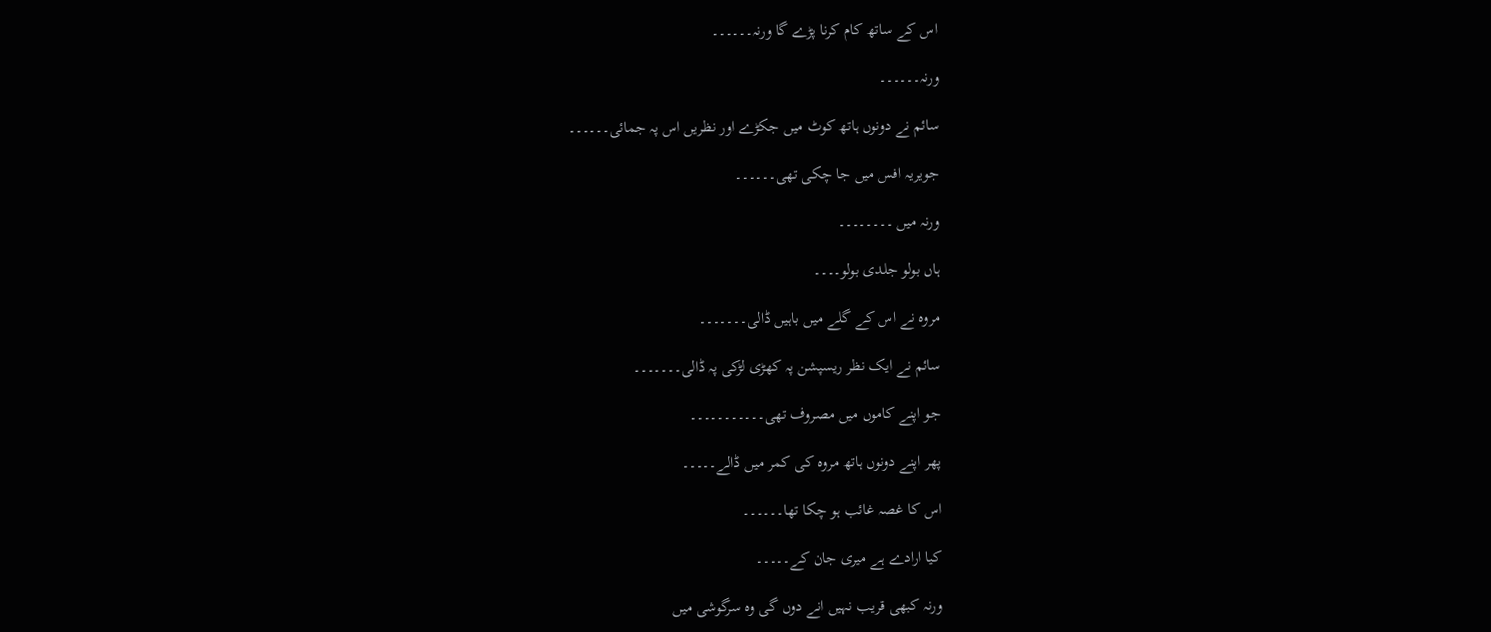اس کے ساتھ کام کرنا پڑے گا ورنہ۔۔۔۔۔۔

ورنہ۔۔۔۔۔۔

سائم نے دونوں ہاتھ کوٹ میں جکڑے اور نظریں اس پہ جمائی۔۔۔۔۔۔

جویریہ افس میں جا چکی تھی۔۔۔۔۔۔

ورنہ میں ۔۔۔۔۔۔۔۔

ہاں بولو جلدی بولو۔۔۔۔

مروہ نے اس کے گلے میں باہیں ڈالی۔۔۔۔۔۔۔

سائم نے ایک نظر ریسپشن پہ کھڑی لڑکی پہ ڈالی۔۔۔۔۔۔۔

جو اپنے کاموں میں مصروف تھی۔۔۔۔۔۔۔۔۔۔۔

پھر اپنے دونوں ہاتھ مروہ کی کمر میں ڈالے۔۔۔۔۔

اس کا غصہ غائب ہو چکا تھا۔۔۔۔۔۔

کیا ارادے ہے میری جان کے۔۔۔۔۔

ورنہ کبھی قریب نہیں انے دوں گی وہ سرگوشی میں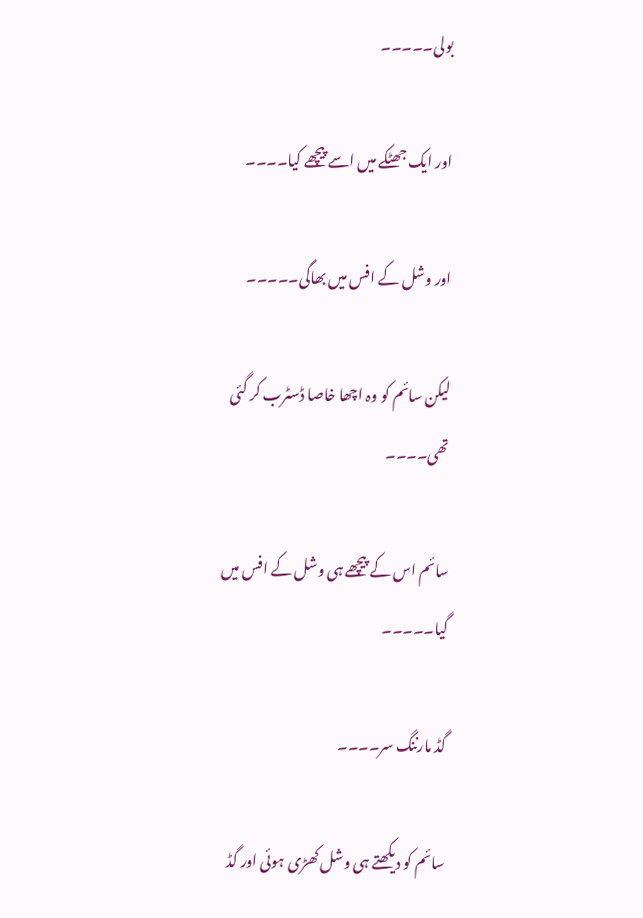بولی۔۔۔۔۔

اور ایک جھٹکے میں اسے پیچھے کیا۔۔۔۔

اور وشل کے افس میں بھاگی۔۔۔۔۔

لیکن سائم کو وہ اچھا خاصا ڈسٹرب کر گئی تھی۔۔۔۔

سائم اس کے پیچھے ہی وشل کے افس میں گیا۔۔۔۔۔

گڈ مارننگ سر۔۔۔۔

سائم کو دیکھتے ہی وشل کھڑی ہوئی اور گڈ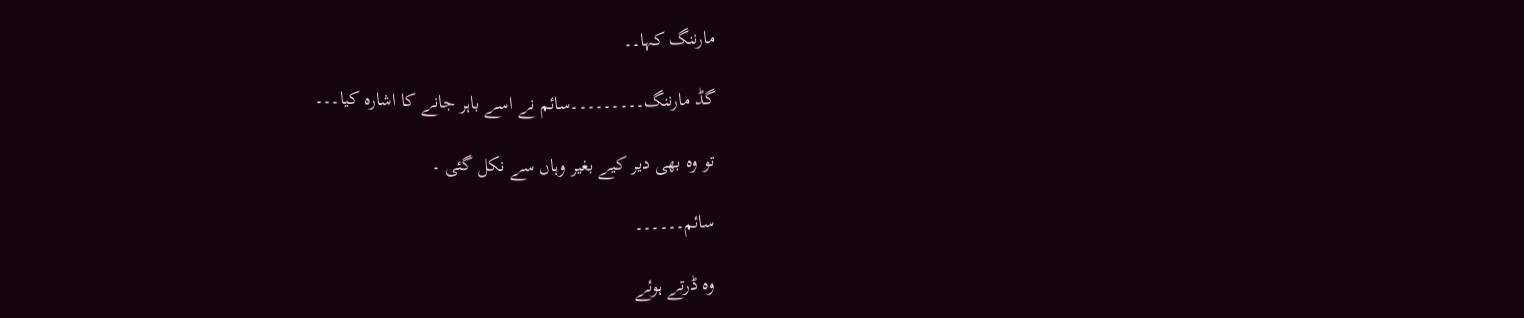مارننگ کہا۔۔

گڈ مارننگ۔۔۔۔۔۔۔۔۔سائم نے اسے باہر جانے کا اشارہ کیا۔۔۔

تو وہ بھی دیر کیے بغیر وہاں سے نکل گئی ۔

سائم۔۔۔۔۔۔

وہ ڈرتے ہوئے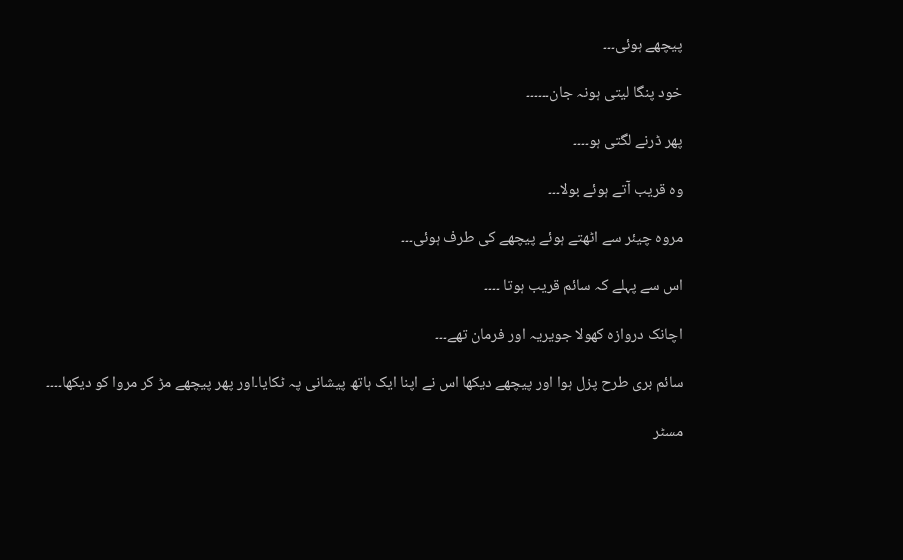پیچھے ہوئی۔۔۔

خود پنگا لیتی ہونہ جان۔۔۔۔۔۔

پھر ڈرنے لگتی ہو۔۔۔۔

وہ قریب آتے ہوئے بولا۔۔۔

مروہ چیئر سے اٹھتے ہوئے پیچھے کی طرف ہوئی۔۔۔

اس سے پہلے کہ سائم قریب ہوتا ۔۔۔۔

اچانک دروازہ کھولا جویریہ اور فرمان تھے۔۔۔

سائم بری طرح پزل ہوا اور پیچھے دیکھا اس نے اپنا ایک ہاتھ پیشانی پہ ٹکایا۔اور پھر پیچھے مڑ کر مروا کو دیکھا۔۔۔۔

مسٹر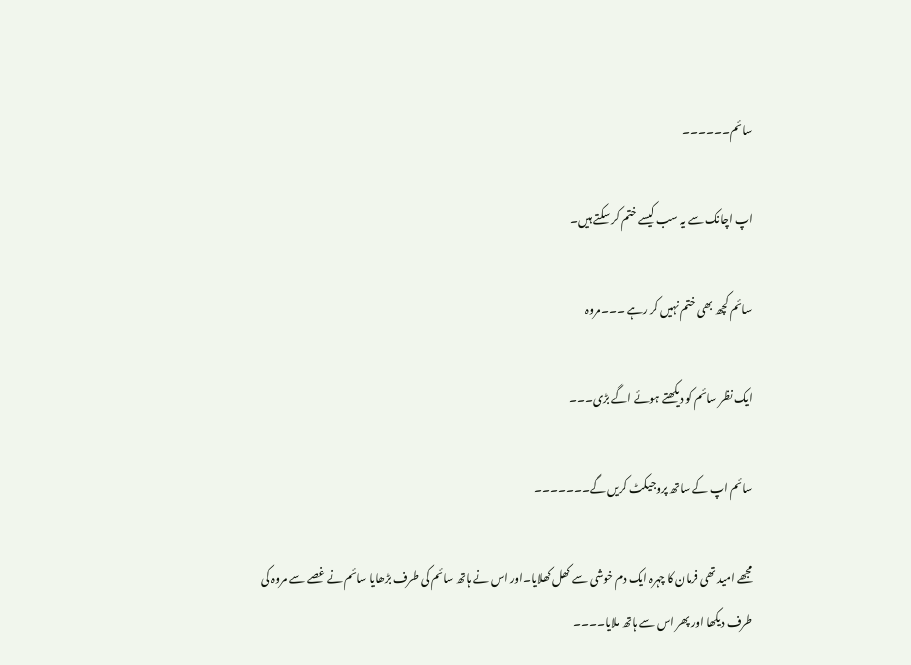سائم۔۔۔۔۔۔

اپ اچانک سے یہ سب کیسے ختم کر سکتے ہیں۔

سائم کچھ بھی ختم نہیں کر رہے ۔۔۔مروہ

ایک نظر سائم کو دیکھتے ہوئے اگے بڑی۔۔۔

سائم اپ کے ساتھ پروجیکٹ کریں گے۔۔۔۔۔۔۔

مجھے امید تھی فرمان کا چہرہ ایک دم خوشی سے کھل کھلایا۔اور اس نے ہاتھ سائم کی طرف بڑھایا سائم نے غصے سے مروہ کی طرف دیکھا اور پھر اس سے ہاتھ ملایا۔۔۔۔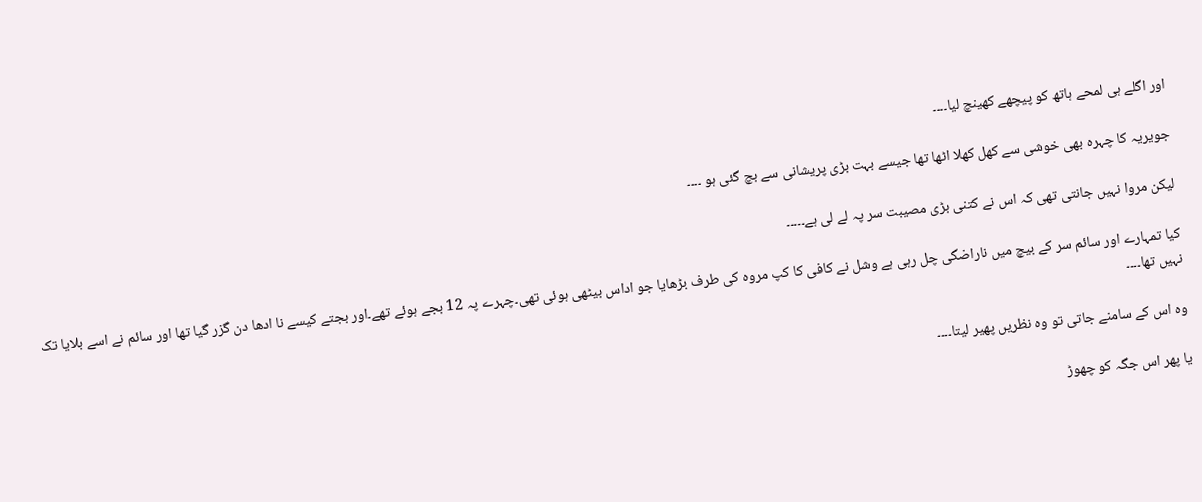اور اگلے ہی لمحے ہاتھ کو پیچھے کھینچ لیا۔۔۔۔

جویریہ کا چہرہ بھی خوشی سے کھل کھلا اٹھا تھا جیسے بہت بڑی پریشانی سے بچ گئی ہو ۔۔۔۔

لیکن مروا نہیں جانتی تھی کہ اس نے کتنی بڑی مصیبت سر پہ لے لی ہے۔۔۔۔۔

کیا تمہارے اور سائم سر کے بیچ میں ناراضگی چل رہی ہے وشل نے کافی کا کپ مروہ کی طرف بڑھایا جو اداس بیٹھی ہوئی تھی۔چہرے پہ 12 بجے ہوئے تھے۔اور بجتے کیسے نا ادھا دن گزر گیا تھا اور سائم نے اسے بلایا تک نہیں تھا۔۔۔۔

وہ اس کے سامنے جاتی تو وہ نظریں پھیر لیتا۔۔۔۔

یا پھر اس جگہ کو چھوڑ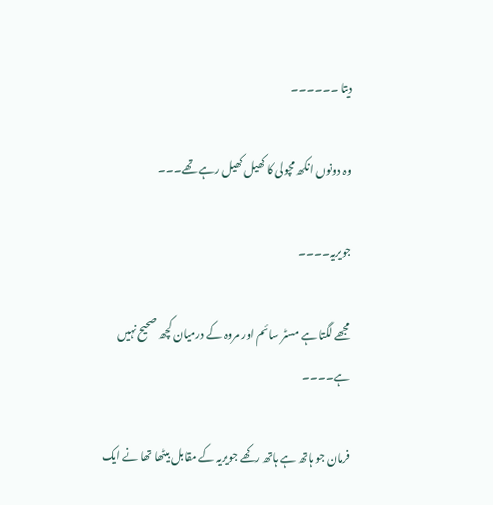دیتا ۔۔۔۔۔۔

وہ دونوں انکھ مچولی کا کھیل کھیل رہے تھے۔۔۔

جویریہ۔۔۔۔

مجھے لگتا ہے مسٹر سائم اور مروہ کے درمیان کچھ صحیح نہیں ہے۔۔۔۔

فرمان جو ہاتھ ہے ہاتھ رکھے جویریہ کے مقابل بیٹھا تھا نے ایک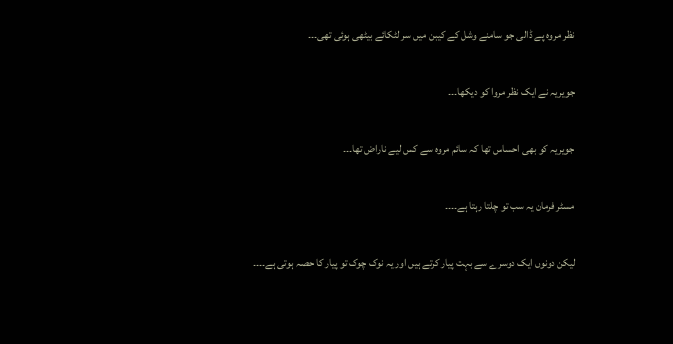نظر مروہ پے ڈالی جو سامنے وشل کے کیبن میں سر لٹکائے بیٹھی ہوئی تھی۔۔۔

جویریہ نے ایک نظر مروا کو دیکھا۔۔۔

جویریہ کو بھی احساس تھا کہ سائم مروہ سے کس لیے ناراض تھا۔۔۔

مسٹر فرمان یہ سب تو چلتا رہتا ہے۔۔۔۔

لیکن دونوں ایک دوسرے سے بہت پیار کرتے ہیں اور یہ نوک چوک تو پیار کا حصہ ہوتی ہے۔۔۔۔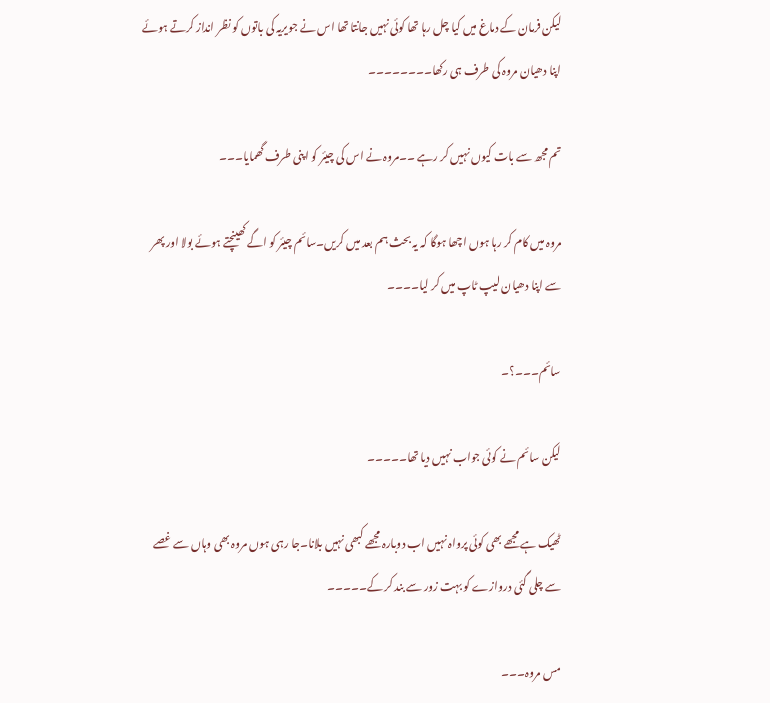لیکن فرمان کے دماغ میں کیا چل رہا تھا کوئی نہیں جانتا تھا اس نے جویریہ کی باتوں کو نظر انداز کرتے ہوئے اپنا دھیان مروہ کی طرف ہی رکھا۔۔۔۔۔۔۔۔

تم مجھ سے بات کیوں نہیں کر رہے ۔۔مروہ نے اس کی چیئر کو اپنی طرف گھمایا۔۔۔

مروہ میں کام کر رہا ہوں اچھا ہوگا کہ یہ بحث ہم بعد میں کریں۔سائم چیئر کو اگے کھینچتے ہوئے بولا اور پھر سے اپنا دھیان لیپ ٹاپ میں کر لیا۔۔۔۔

سائم۔۔۔؟۔

لیکن سائم نے کوئی جواب نہیں دیا تھا۔۔۔۔۔

ٹھیک ہے مجھے بھی کوئی پرواہ نہیں اب دوبارہ مجھے کبھی نہیں بلانا۔جا رہی ہوں مروہ بھی وہاں سے غصے سے چلی گئی دروازے کو بہت زور سے بند کر کے۔۔۔۔۔

مس مروہ۔۔۔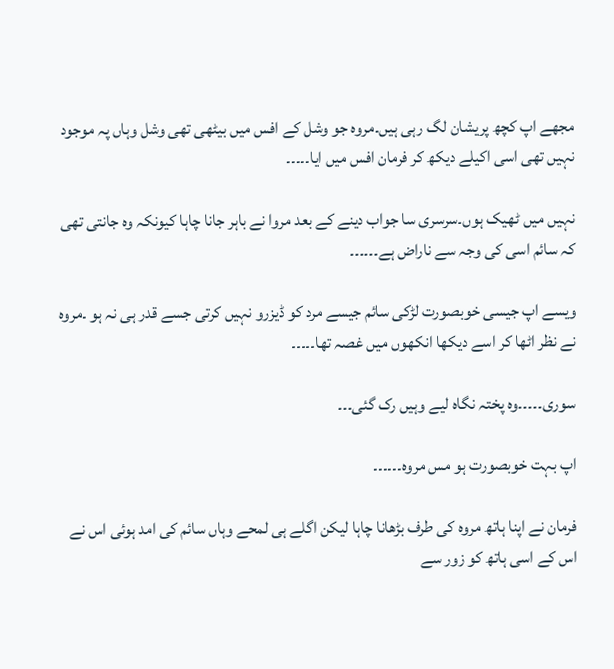مجھے اپ کچھ پریشان لگ رہی ہیں۔مروہ جو وشل کے افس میں بیٹھی تھی وشل وہاں پہ موجود نہیں تھی اسی اکیلے دیکھ کر فرمان افس میں ایا۔۔۔۔۔

نہیں میں ٹھیک ہوں۔سرسری سا جواب دینے کے بعد مروا نے باہر جانا چاہا کیونکہ وہ جانتی تھی کہ سائم اسی کی وجہ سے ناراض ہے۔۔۔۔۔۔

ویسے اپ جیسی خوبصورت لڑکی سائم جیسے مرد کو ڈیزرو نہیں کرتی جسے قدر ہی نہ ہو ۔مروہ نے نظر اٹھا کر اسے دیکھا انکھوں میں غصہ تھا۔۔۔۔۔

سوری۔۔۔۔۔وہ پختہ نگاہ لیے وہیں رک گئی۔۔۔

اپ بہت خوبصورت ہو مس مروہ۔۔۔۔۔۔

فرمان نے اپنا ہاتھ مروہ کی طرف بڑھانا چاہا لیکن اگلے ہی لمحے وہاں سائم کی امد ہوئی اس نے اس کے اسی ہاتھ کو زور سے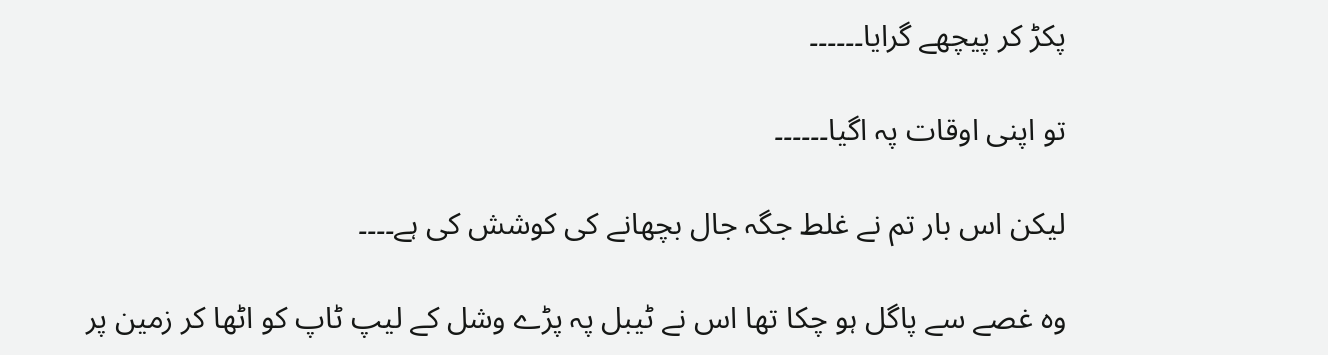پکڑ کر پیچھے گرایا۔۔۔۔۔۔

تو اپنی اوقات پہ اگیا۔۔۔۔۔۔

لیکن اس بار تم نے غلط جگہ جال بچھانے کی کوشش کی ہے۔۔۔۔

وہ غصے سے پاگل ہو چکا تھا اس نے ٹیبل پہ پڑے وشل کے لیپ ٹاپ کو اٹھا کر زمین پر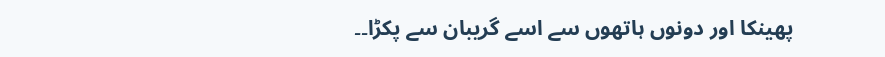پھینکا اور دونوں ہاتھوں سے اسے گریبان سے پکڑا۔۔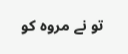تو نے مروہ کو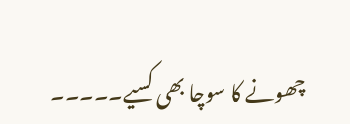چھونے کا سوچا بھی کسیے۔۔۔۔۔